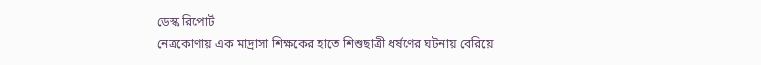ডেস্ক রিপোর্ট
নেত্রকোণায় এক মাদ্রাসা শিক্ষকের হাতে শিশুছাত্রী ধর্ষণের ঘটনায় বেরিয়ে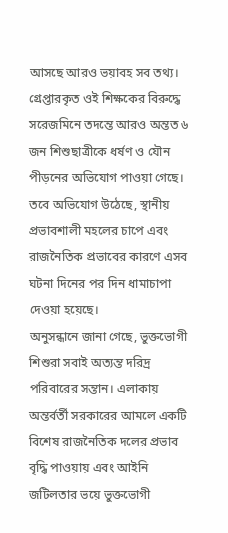আসছে আরও ভয়াবহ সব তথ্য। গ্রেপ্তারকৃত ওই শিক্ষকের বিরুদ্ধে সরেজমিনে তদন্তে আরও অন্তত ৬ জন শিশুছাত্রীকে ধর্ষণ ও যৌন পীড়নের অভিযোগ পাওয়া গেছে। তবে অভিযোগ উঠেছে, স্থানীয় প্রভাবশালী মহলের চাপে এবং রাজনৈতিক প্রভাবের কারণে এসব ঘটনা দিনের পর দিন ধামাচাপা দেওয়া হয়েছে।
অনুসন্ধানে জানা গেছে, ভুক্তভোগী শিশুরা সবাই অত্যন্ত দরিদ্র পরিবারের সন্তান। এলাকায় অন্তর্বর্তী সরকারের আমলে একটি বিশেষ রাজনৈতিক দলের প্রভাব বৃদ্ধি পাওয়ায় এবং আইনি জটিলতার ভয়ে ভুক্তভোগী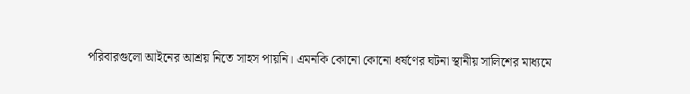পরিবারগুলো আইনের আশ্রয় নিতে সাহস পায়নি। এমনকি কোনো কোনো ধর্ষণের ঘটনা স্থানীয় সালিশের মাধ্যমে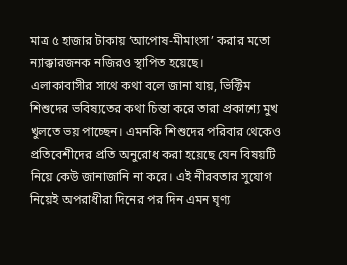মাত্র ৫ হাজার টাকায় ‘আপোষ-মীমাংসা’ করার মতো ন্যাক্কারজনক নজিরও স্থাপিত হয়েছে।
এলাকাবাসীর সাথে কথা বলে জানা যায়, ভিক্টিম শিশুদের ভবিষ্যতের কথা চিন্তা করে তারা প্রকাশ্যে মুখ খুলতে ভয় পাচ্ছেন। এমনকি শিশুদের পরিবার থেকেও প্রতিবেশীদের প্রতি অনুরোধ করা হয়েছে যেন বিষয়টি নিয়ে কেউ জানাজানি না করে। এই নীরবতার সুযোগ নিয়েই অপরাধীরা দিনের পর দিন এমন ঘৃণ্য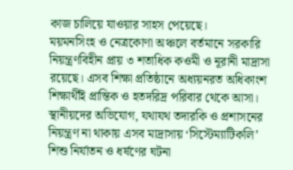কাজ চালিয়ে যাওয়ার সাহস পেয়েছে।
ময়মনসিংহ ও নেত্রকোণা অঞ্চলে বর্তমানে সরকারি নিয়ন্ত্রণবিহীন প্রায় ৩ শতাধিক কওমী ও নূরানী মাদ্রাসা রয়েছে। এসব শিক্ষা প্রতিষ্ঠানে অধ্যয়নরত অধিকাংশ শিক্ষার্থীই প্রান্তিক ও হতদরিদ্র পরিবার থেকে আসা। স্থানীয়দের অভিযোগ, যথাযথ তদারকি ও প্রশাসনের নিয়ন্ত্রণ না থাকায় এসব মাদ্রাসায় ‘সিস্টেম্যাটিকলি’ শিশু নির্যাতন ও ধর্ষণের ঘটনা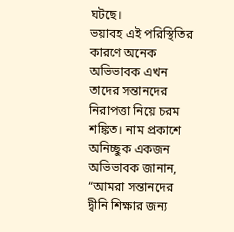ঘটছে।
ভয়াবহ এই পরিস্থিতির কারণে অনেক অভিভাবক এখন তাদের সন্তানদের নিরাপত্তা নিয়ে চরম শঙ্কিত। নাম প্রকাশে অনিচ্ছুক একজন অভিভাবক জানান, “আমরা সন্তানদের দ্বীনি শিক্ষার জন্য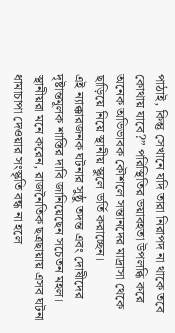পাঠাই, কিন্তু সেখানে যদি তারা নিরাপদ না থাকে তবে কোথায় যাবে?” পরিস্থিতির ভয়াবহতা উপলব্ধি করে অনেক অভিভাবক কৌশলে সন্তানদের মাদ্রাসা থেকে ছাড়িয়ে নিয়ে স্থানীয় স্কুলে ভর্তি করাচ্ছেন।
এই ন্যাক্কারজনক ঘটনার সুষ্ঠু তদন্ত এবং দোষীদের দৃষ্টান্তমূলক শাস্তির দাবি জানিয়েছেন সচেতন মহল। স্থানীয়রা মনে করেন, রাজনৈতিক ছত্রছায়ায় এসব ঘটনা ধামাচাপা দেওয়ার সংস্কৃতি বন্ধ না হলে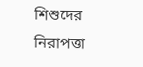শিশুদের নিরাপত্তা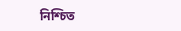নিশ্চিত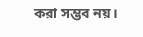করা সম্ভব নয়।